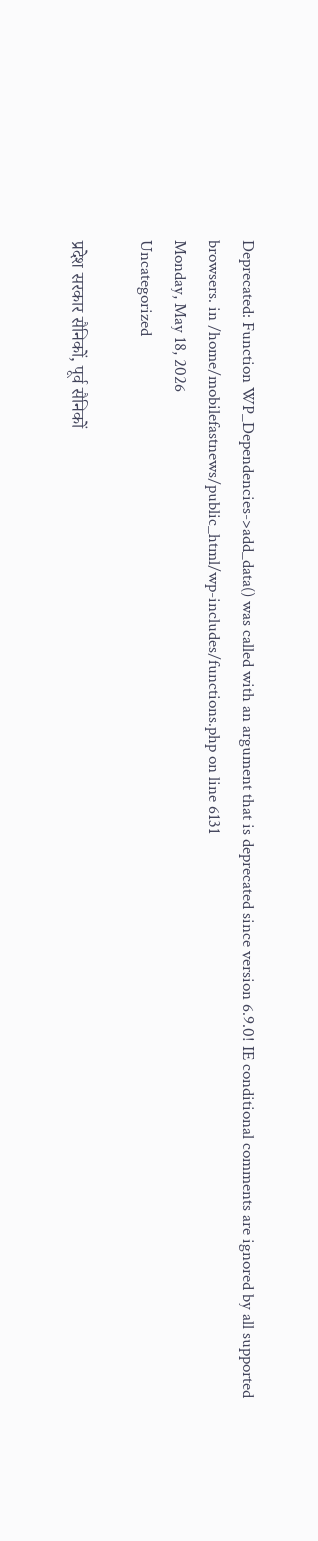Deprecated: Function WP_Dependencies->add_data() was called with an argument that is deprecated since version 6.9.0! IE conditional comments are ignored by all supported browsers. in /home/mobilefastnews/public_html/wp-includes/functions.php on line 6131
Monday, May 18, 2026
Uncategorized

प्रदेश सरकार सैनिकों, पूर्व सैनिकों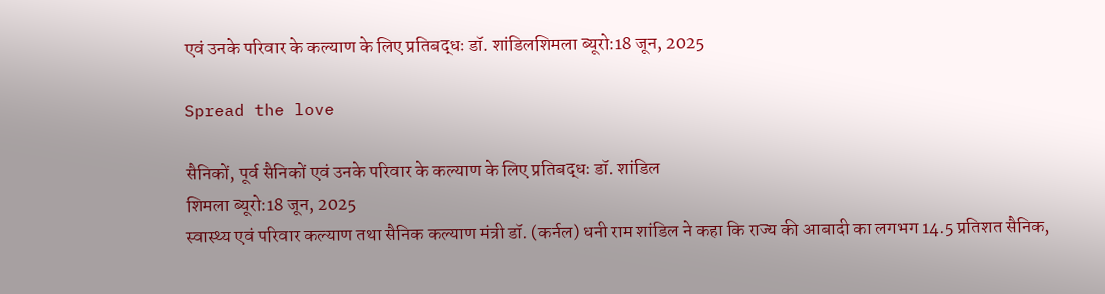एवं उनके परिवार के कल्याण के लिए प्रतिबद्धः डॉ. शांडिलशिमला ब्यूरो:18 जून, 2025

Spread the love

सैनिकों, पूर्व सैनिकों एवं उनके परिवार के कल्याण के लिए प्रतिबद्धः डॉ. शांडिल
शिमला ब्यूरो:18 जून, 2025
स्वास्थ्य एवं परिवार कल्याण तथा सैनिक कल्याण मंत्री डॉ. (कर्नल) धनी राम शांडिल ने कहा कि राज्य की आबादी का लगभग 14.5 प्रतिशत सैनिक,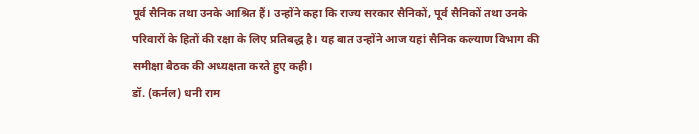पूर्व सैनिक तथा उनके आश्रित हैं। उन्होंने कहा कि राज्य सरकार सैनिकों, पूर्व सैनिकों तथा उनके परिवारों के हितों की रक्षा के लिए प्रतिबद्ध है। यह बात उन्होंने आज यहां सैनिक कल्याण विभाग की समीक्षा बैठक की अध्यक्षता करते हुए कही।
डॉ. (कर्नल) धनी राम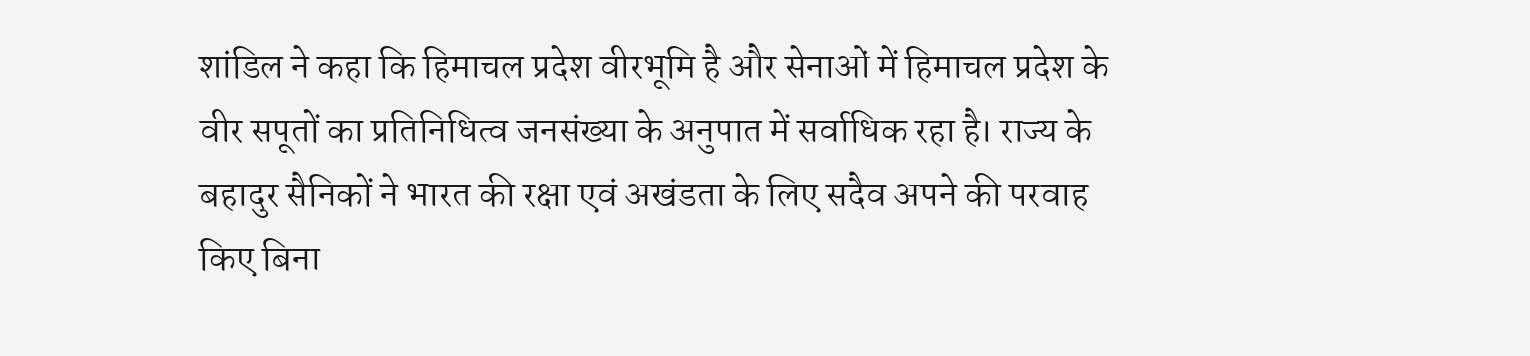शांडिल ने कहा कि हिमाचल प्रदेश वीरभूमि है और सेनाओं में हिमाचल प्रदेश के वीर सपूतों का प्रतिनिधित्व जनसंख्या के अनुपात में सर्वाधिक रहा है। राज्य के बहादुर सैनिकों ने भारत की रक्षा एवं अखंडता के लिए सदैव अपने की परवाह किए बिना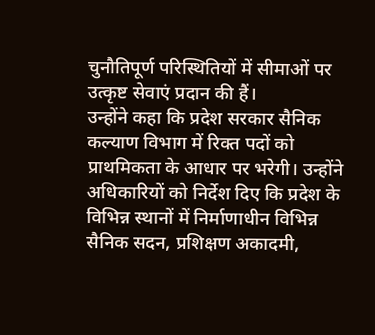चुनौतिपूर्ण परिस्थितियों में सीमाओं पर उत्कृष्ट सेवाएं प्रदान की हैं।
उन्होंने कहा कि प्रदेश सरकार सैनिक कल्याण विभाग में रिक्त पदों को प्राथमिकता के आधार पर भरेगी। उन्होंने अधिकारियों को निर्देश दिए कि प्रदेश के विभिन्न स्थानों में निर्माणाधीन विभिन्न सैनिक सदन, प्रशिक्षण अकादमी,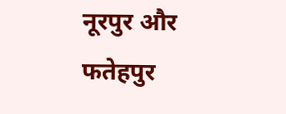नूरपुर और फतेहपुर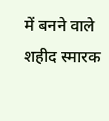में बनने वाले शहीद स्मारक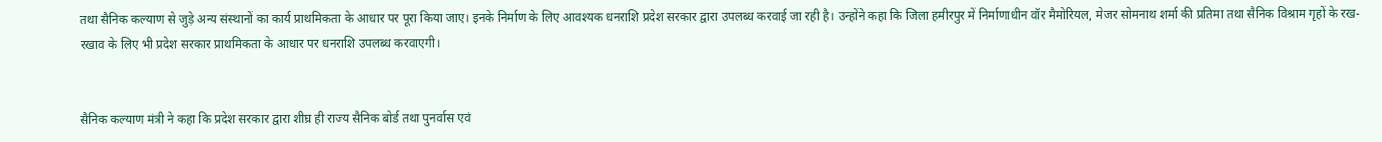तथा सैनिक कल्याण से जुड़े अन्य संस्थानों का कार्य प्राथमिकता के आधार पर पूरा किया जाए। इनके निर्माण के लिए आवश्यक धनराशि प्रदेश सरकार द्वारा उपलब्ध करवाई जा रही है। उन्होंने कहा कि जिला हमीरपुर में निर्माणाधीन वॉर मैमोरियल, मेजर सोमनाथ शर्मा की प्रतिमा तथा सैनिक विश्राम गृहों के रख-रखाव के लिए भी प्रदेश सरकार प्राथमिकता के आधार पर धनराशि उपलब्ध करवाएगी।


सैनिक कल्याण मंत्री ने कहा कि प्रदेश सरकार द्वारा शीघ्र ही राज्य सैनिक बोर्ड तथा पुनर्वास एवं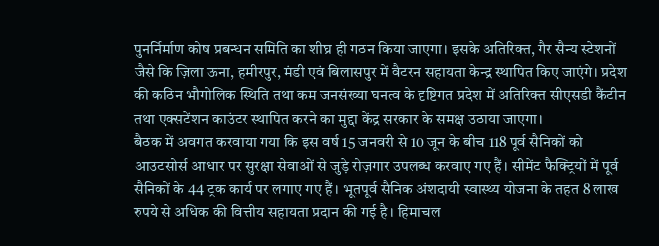पुनर्निर्माण कोष प्रबन्धन समिति का शीघ्र ही गठन किया जाएगा। इसके अतिरिक्त, गैर सैन्य स्टेशनों जैसे कि ज़िला ऊना, हमीरपुर, मंडी एवं बिलासपुर में वैटरन सहायता केन्द्र स्थापित किए जाएंगे। प्रदेश की कठिन भौगोलिक स्थिति तथा कम जनसंख्या घनत्व के दृष्टिगत प्रदेश में अतिरिक्त सीएसडी कैंटीन तथा एक्सटेंशन काउंटर स्थापित करने का मुद्दा केंद्र सरकार के समक्ष उठाया जाएगा।
बैठक में अवगत करवाया गया कि इस वर्ष 15 जनवरी से 10 जून के बीच 118 पूर्व सैनिकों को आउटसोर्स आधार पर सुरक्षा सेवाओं से जुड़े रोज़गार उपलब्ध करवाए गए हैं। सीमेंट फैक्ट्रियों में पूर्व सैनिकों के 44 ट्रक कार्य पर लगाए गए हैं। भूतपूर्व सैनिक अंशदायी स्वास्थ्य योजना के तहत 8 लाख रुपये से अधिक की वित्तीय सहायता प्रदान की गई है। हिमाचल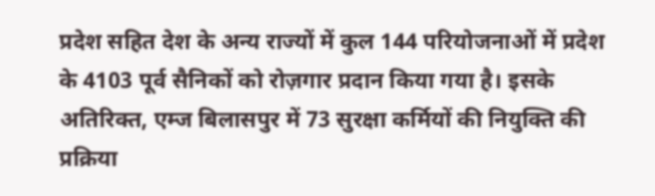प्रदेश सहित देश के अन्य राज्यों में कुल 144 परियोजनाओं में प्रदेश के 4103 पूर्व सैनिकों को रोज़गार प्रदान किया गया है। इसके अतिरिक्त, एम्ज बिलासपुर में 73 सुरक्षा कर्मियों की नियुक्ति की प्रक्रिया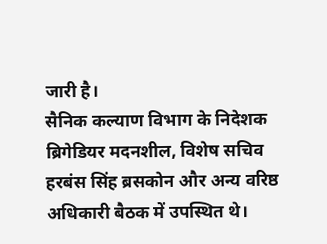जारी है।
सैनिक कल्याण विभाग के निदेशक ब्रिगेडियर मदनशील, विशेष सचिव हरबंस सिंह ब्रसकोन और अन्य वरिष्ठ अधिकारी बैठक में उपस्थित थे।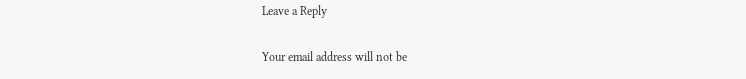Leave a Reply

Your email address will not be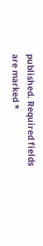published. Required fields are marked *